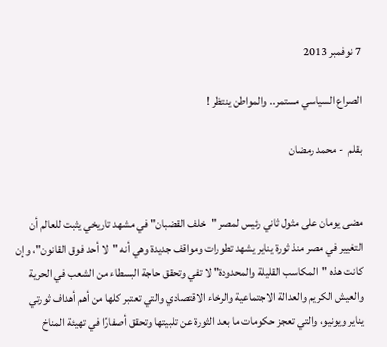7 نوفمبر 2013

الصراع السياسي مستمر.. والمواطن ينتظر !

بقلم  - محمد رمضان


مضى يومان على مثول ثاني رئيس لمصر "خلف القضبان" في مشهد تاريخي يثبت للعالم أن التغيير في مصر منذ ثورة يناير يشهد تطورات ومواقف جديدة وهي أنه "لا أحد فوق القانون"، وإن كانت هذه "المكاسب القليلة والمحدودة" لا تفي وتحقق حاجة البسطاء من الشعب في الحرية والعيش الكريم والعدالة الاجتماعية والرخاء الاقتصادي والتي تعتبر كلها من أهم أهداف ثورتي يناير ويونيو، والتي تعجز حكومات ما بعد الثورة عن تلبيتها وتحقق أصفارًا في تهيئة المناخ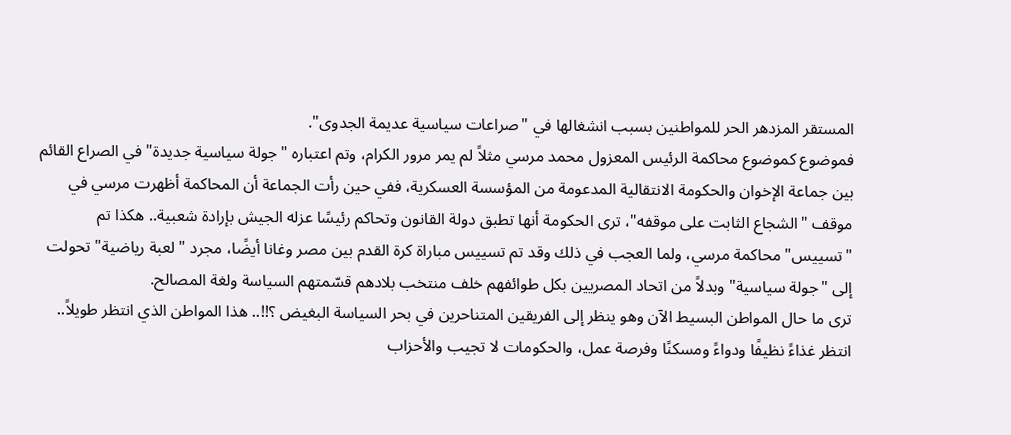المستقر المزدهر الحر للمواطنين بسبب انشغالها في "صراعات سياسية عديمة الجدوى".
فموضوع كموضوع محاكمة الرئيس المعزول محمد مرسي مثلاً لم يمر مرور الكرام، وتم اعتباره "جولة سياسية جديدة" في الصراع القائم بين جماعة الإخوان والحكومة الانتقالية المدعومة من المؤسسة العسكرية، ففي حين رأت الجماعة أن المحاكمة أظهرت مرسي في موقف "الشجاع الثابت على موقفه"، ترى الحكومة أنها تطبق دولة القانون وتحاكم رئيسًا عزله الجيش بإرادة شعبية.. هكذا تم "تسييس" محاكمة مرسي، ولما العجب في ذلك وقد تم تسييس مباراة كرة القدم بين مصر وغانا أيضًا، مجرد "لعبة رياضية" تحولت إلى "جولة سياسية" وبدلاً من اتحاد المصريين بكل طوائفهم خلف منتخب بلادهم قسّمتهم السياسة ولغة المصالح.
ترى ما حال المواطن البسيط الآن وهو ينظر إلى الفريقين المتناحرين في بحر السياسة البغيض ؟!!.. هذا المواطن الذي انتظر طويلاً.. انتظر غذاءً نظيفًا ودواءً ومسكنًا وفرصة عمل، والحكومات لا تجيب والأحزاب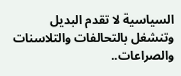السياسية لا تقدم البديل وتنشغل بالتحالفات والتلاسنات والصراعات..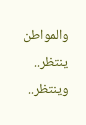والمواطن ينتظر.. وينتظر..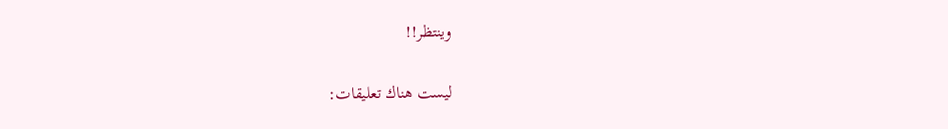وينتظر!!

ليست هناك تعليقات: